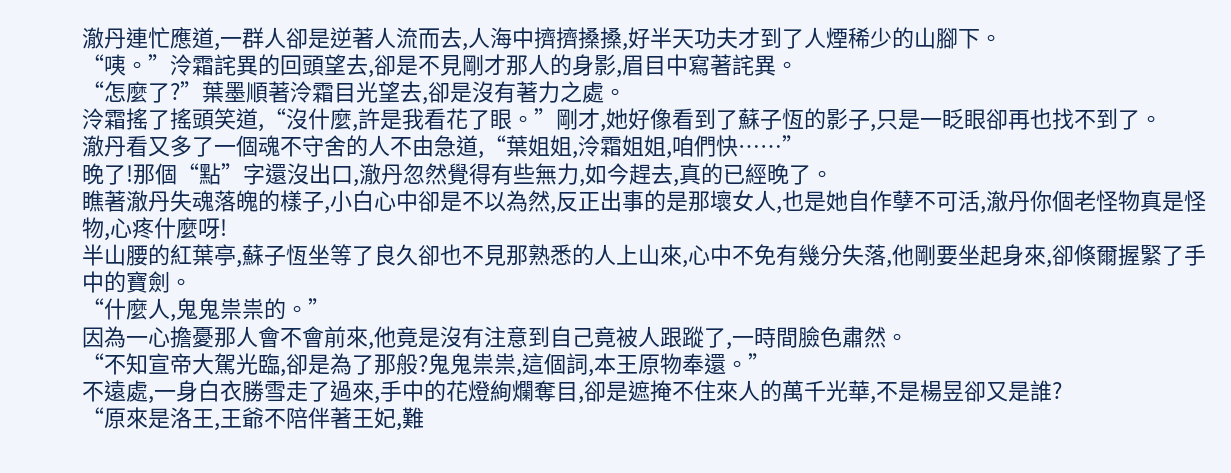澈丹連忙應道,一群人卻是逆著人流而去,人海中擠擠搡搡,好半天功夫才到了人煙稀少的山腳下。
“咦。”泠霜詫異的回頭望去,卻是不見剛才那人的身影,眉目中寫著詫異。
“怎麼了?”葉墨順著泠霜目光望去,卻是沒有著力之處。
泠霜搖了搖頭笑道,“沒什麼,許是我看花了眼。”剛才,她好像看到了蘇子恆的影子,只是一眨眼卻再也找不到了。
澈丹看又多了一個魂不守舍的人不由急道,“葉姐姐,泠霜姐姐,咱們快……”
晚了!那個“點”字還沒出口,澈丹忽然覺得有些無力,如今趕去,真的已經晚了。
瞧著澈丹失魂落魄的樣子,小白心中卻是不以為然,反正出事的是那壞女人,也是她自作孽不可活,澈丹你個老怪物真是怪物,心疼什麼呀!
半山腰的紅葉亭,蘇子恆坐等了良久卻也不見那熟悉的人上山來,心中不免有幾分失落,他剛要坐起身來,卻倏爾握緊了手中的寶劍。
“什麼人,鬼鬼祟祟的。”
因為一心擔憂那人會不會前來,他竟是沒有注意到自己竟被人跟蹤了,一時間臉色肅然。
“不知宣帝大駕光臨,卻是為了那般?鬼鬼祟祟,這個詞,本王原物奉還。”
不遠處,一身白衣勝雪走了過來,手中的花燈絢爛奪目,卻是遮掩不住來人的萬千光華,不是楊昱卻又是誰?
“原來是洛王,王爺不陪伴著王妃,難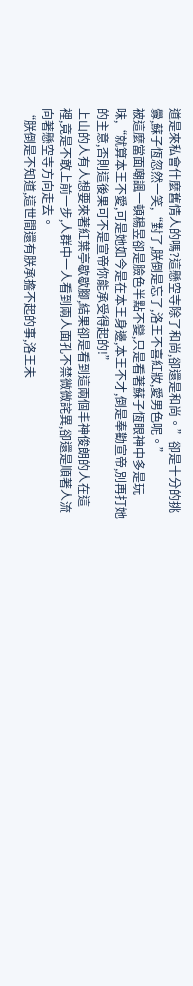道是來私會什麼舊情人的嗎?這懸空寺除了和尚,卻還是和尚。”卻是十分的挑釁,蘇子恆忽然一笑,“對了,朕倒是忘了,洛王不喜紅妝,愛男色呢。”
被這麼當面嘲諷一頓楊昱卻是臉色半點不變,只是看著蘇子恆眼神中多是玩味,“就算本王不愛,可是她如今是在本王身邊,本王不才,倒是奉勸宣帝,別再打她的主意,否則這後果可不是宣帝你能承受得起的!”
上山的人有人想要來著紅葉亭歇歇腳,結果卻是看到這兩個丰神俊朗的人在這裡,竟是不敢上前一步,人群中一人看到兩人面孔不禁微微詫異,卻還是順著人流向著懸空寺方向走去。
“朕倒是不知道,這世間還有朕承擔不起的事,洛王未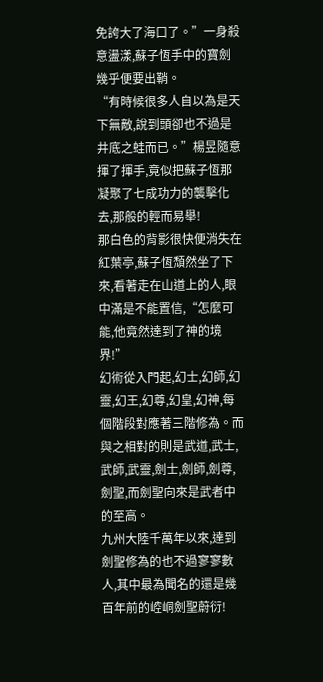免誇大了海口了。”一身殺意盪漾,蘇子恆手中的寶劍幾乎便要出鞘。
“有時候很多人自以為是天下無敵,說到頭卻也不過是井底之蛙而已。”楊昱隨意揮了揮手,竟似把蘇子恆那凝聚了七成功力的襲擊化去,那般的輕而易舉!
那白色的背影很快便消失在紅葉亭,蘇子恆頹然坐了下來,看著走在山道上的人,眼中滿是不能置信,“怎麼可能,他竟然達到了神的境界!”
幻術從入門起,幻士,幻師,幻靈,幻王,幻尊,幻皇,幻神,每個階段對應著三階修為。而與之相對的則是武道,武士,武師,武靈,劍士,劍師,劍尊,劍聖,而劍聖向來是武者中的至高。
九州大陸千萬年以來,達到劍聖修為的也不過寥寥數人,其中最為聞名的還是幾百年前的崆峒劍聖蔚衍!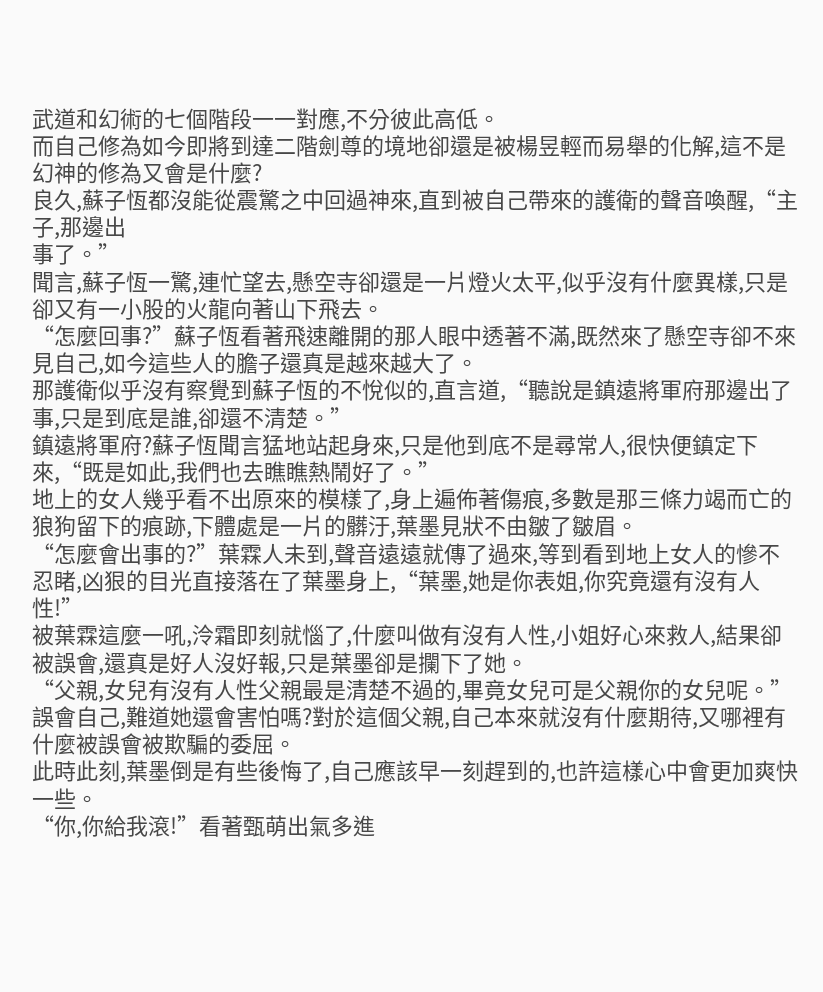武道和幻術的七個階段一一對應,不分彼此高低。
而自己修為如今即將到達二階劍尊的境地卻還是被楊昱輕而易舉的化解,這不是幻神的修為又會是什麼?
良久,蘇子恆都沒能從震驚之中回過神來,直到被自己帶來的護衛的聲音喚醒,“主子,那邊出
事了。”
聞言,蘇子恆一驚,連忙望去,懸空寺卻還是一片燈火太平,似乎沒有什麼異樣,只是卻又有一小股的火龍向著山下飛去。
“怎麼回事?”蘇子恆看著飛速離開的那人眼中透著不滿,既然來了懸空寺卻不來見自己,如今這些人的膽子還真是越來越大了。
那護衛似乎沒有察覺到蘇子恆的不悅似的,直言道,“聽說是鎮遠將軍府那邊出了事,只是到底是誰,卻還不清楚。”
鎮遠將軍府?蘇子恆聞言猛地站起身來,只是他到底不是尋常人,很快便鎮定下來,“既是如此,我們也去瞧瞧熱鬧好了。”
地上的女人幾乎看不出原來的模樣了,身上遍佈著傷痕,多數是那三條力竭而亡的狼狗留下的痕跡,下體處是一片的髒汙,葉墨見狀不由皺了皺眉。
“怎麼會出事的?”葉霖人未到,聲音遠遠就傳了過來,等到看到地上女人的慘不忍睹,凶狠的目光直接落在了葉墨身上,“葉墨,她是你表姐,你究竟還有沒有人性!”
被葉霖這麼一吼,泠霜即刻就惱了,什麼叫做有沒有人性,小姐好心來救人,結果卻被誤會,還真是好人沒好報,只是葉墨卻是攔下了她。
“父親,女兒有沒有人性父親最是清楚不過的,畢竟女兒可是父親你的女兒呢。”誤會自己,難道她還會害怕嗎?對於這個父親,自己本來就沒有什麼期待,又哪裡有什麼被誤會被欺騙的委屈。
此時此刻,葉墨倒是有些後悔了,自己應該早一刻趕到的,也許這樣心中會更加爽快一些。
“你,你給我滾!”看著甄萌出氣多進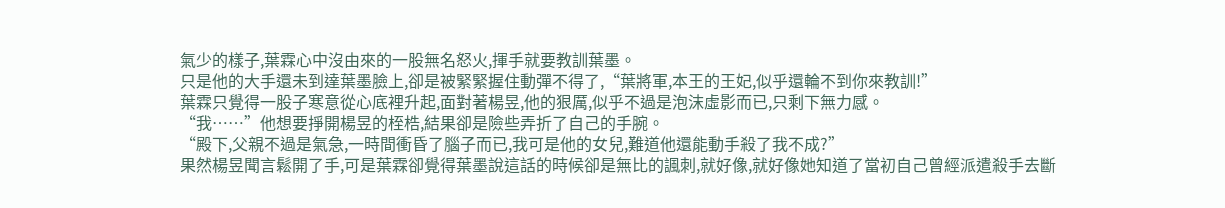氣少的樣子,葉霖心中沒由來的一股無名怒火,揮手就要教訓葉墨。
只是他的大手還未到達葉墨臉上,卻是被緊緊握住動彈不得了,“葉將軍,本王的王妃,似乎還輪不到你來教訓!”
葉霖只覺得一股子寒意從心底裡升起,面對著楊昱,他的狠厲,似乎不過是泡沫虛影而已,只剩下無力感。
“我……”他想要掙開楊昱的桎梏,結果卻是險些弄折了自己的手腕。
“殿下,父親不過是氣急,一時間衝昏了腦子而已,我可是他的女兒,難道他還能動手殺了我不成?”
果然楊昱聞言鬆開了手,可是葉霖卻覺得葉墨說這話的時候卻是無比的諷刺,就好像,就好像她知道了當初自己曾經派遣殺手去斷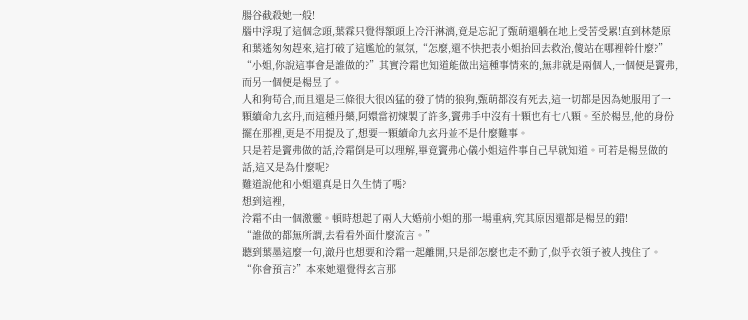腸谷截殺她一般!
腦中浮現了這個念頭,葉霖只覺得額頭上冷汗淋漓,竟是忘記了甄萌還躺在地上受苦受累!直到林楚原和葉遙匆匆趕來,這打破了這尷尬的氣氛,“怎麼,還不快把表小姐抬回去救治,傻站在哪裡幹什麼?”
“小姐,你說這事會是誰做的?”其實泠霜也知道能做出這種事情來的,無非就是兩個人,一個便是竇弗,而另一個便是楊昱了。
人和狗苟合,而且還是三條很大很凶猛的發了情的狼狗,甄萌都沒有死去,這一切都是因為她服用了一顆續命九玄丹,而這種丹藥,阿嬛當初煉製了許多,竇弗手中沒有十顆也有七八顆。至於楊昱,他的身份擺在那裡,更是不用提及了,想要一顆續命九玄丹並不是什麼難事。
只是若是竇弗做的話,泠霜倒是可以理解,畢竟竇弗心儀小姐這件事自己早就知道。可若是楊昱做的話,這又是為什麼呢?
難道說他和小姐還真是日久生情了嗎?
想到這裡,
泠霜不由一個激靈。頓時想起了兩人大婚前小姐的那一場重病,究其原因還都是楊昱的錯!
“誰做的都無所謂,去看看外面什麼流言。”
聽到葉墨這麼一句,澈丹也想要和泠霜一起離開,只是卻怎麼也走不動了,似乎衣領子被人拽住了。
“你會預言?”本來她還覺得玄言那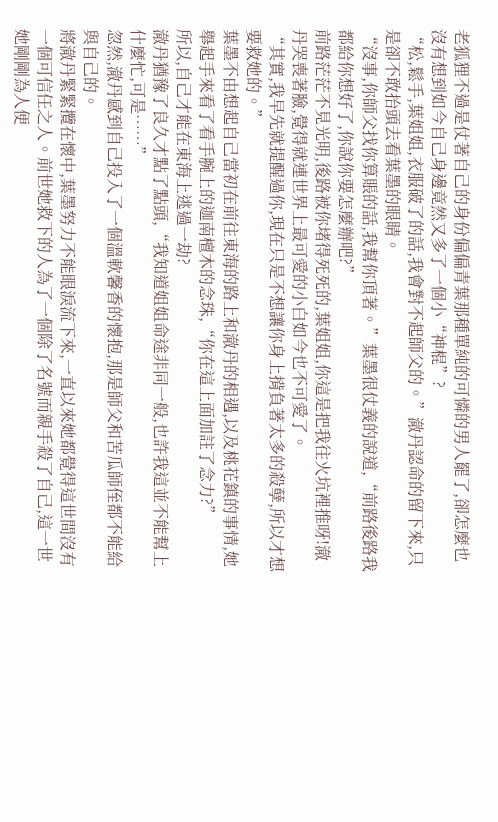老狐狸不過是仗著自己的身份偏偏青葉那種單純的可憐的男人罷了,卻怎麼也沒有想到如今自己身邊竟然又多了一個小“神棍”?
“松,鬆手,葉姐姐,衣服破了的話,我會對不起師父的。”澈丹認命的留下來,只是卻不敢抬頭去看葉墨的眼睛。
“沒事,你師父找你算賬的話,我幫你頂著。”葉墨很仗義的說道,“前路後路我都給你想好了,你說你要怎麼辦吧?”
前路茫茫不見光明,後路被你堵得死死的,葉姐姐,你這是把我往火坑裡推呀!澈丹哭喪著臉,覺得就連世界上最可愛的小白如今也不可愛了。
“其實,我早先就提醒過你,現在只是不想讓你身上揹負著太多的殺孽,所以才想要救她的。”
葉墨不由想起自己當初在前往東海的路上和澈丹的相遇,以及桃花鎮的事情,她舉起手來看了看手腕上的迦南檀木的念珠,“你在這上面加註了念力?”
所以,自己才能在東海上逃過一劫?
澈丹猶豫了良久才點了點頭,“我知道姐姐命途非同一般,也許我這並不能幫上什麼忙,可是……”
忽然,澈丹感到自己投入了一個溫軟馨香的懷抱,那是師父和苦瓜師侄都不能給與自己的。
將澈丹緊緊攬在懷中,葉墨努力不能眼淚流下來,一直以來她都覺得這世間沒有一個可信任之人。前世她救下的人為了一個除了名號而親手殺了自己,這一世她剛剛為人便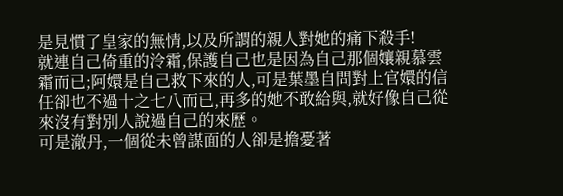是見慣了皇家的無情,以及所謂的親人對她的痛下殺手!
就連自己倚重的泠霜,保護自己也是因為自己那個孃親慕雲霜而已;阿嬛是自己救下來的人,可是葉墨自問對上官嬛的信任卻也不過十之七八而已,再多的她不敢給與,就好像自己從來沒有對別人說過自己的來歷。
可是澈丹,一個從未曾謀面的人卻是擔憂著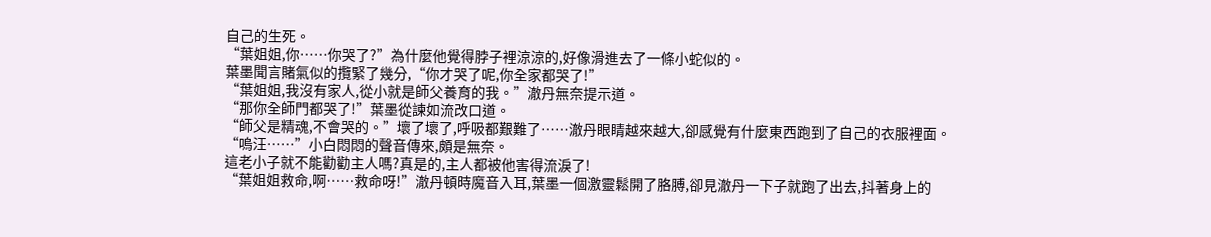自己的生死。
“葉姐姐,你……你哭了?”為什麼他覺得脖子裡涼涼的,好像滑進去了一條小蛇似的。
葉墨聞言賭氣似的攬緊了幾分,“你才哭了呢,你全家都哭了!”
“葉姐姐,我沒有家人,從小就是師父養育的我。”澈丹無奈提示道。
“那你全師門都哭了!”葉墨從諫如流改口道。
“師父是精魂,不會哭的。”壞了壞了,呼吸都艱難了……澈丹眼睛越來越大,卻感覺有什麼東西跑到了自己的衣服裡面。
“嗚汪……”小白悶悶的聲音傳來,頗是無奈。
這老小子就不能勸勸主人嗎?真是的,主人都被他害得流淚了!
“葉姐姐救命,啊……救命呀!”澈丹頓時魔音入耳,葉墨一個激靈鬆開了胳膊,卻見澈丹一下子就跑了出去,抖著身上的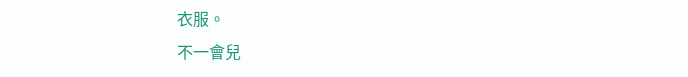衣服。
不一會兒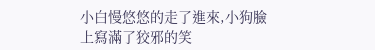小白慢悠悠的走了進來,小狗臉上寫滿了狡邪的笑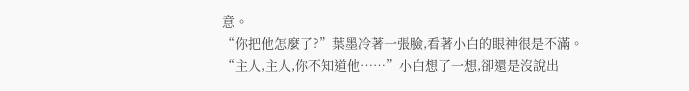意。
“你把他怎麼了?”葉墨冷著一張臉,看著小白的眼神很是不滿。
“主人,主人,你不知道他……”小白想了一想,卻還是沒說出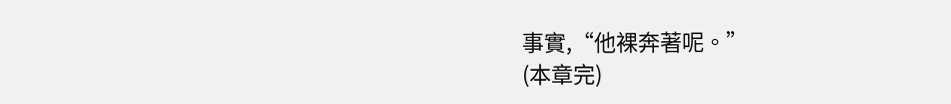事實,“他裸奔著呢。”
(本章完)